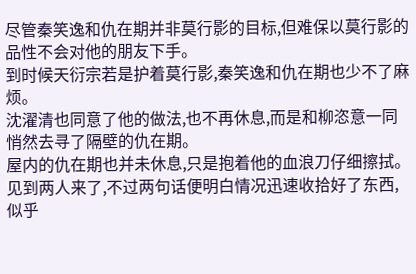尽管秦笑逸和仇在期并非莫行影的目标,但难保以莫行影的品性不会对他的朋友下手。
到时候天衍宗若是护着莫行影,秦笑逸和仇在期也少不了麻烦。
沈濯清也同意了他的做法,也不再休息,而是和柳恣意一同悄然去寻了隔壁的仇在期。
屋内的仇在期也并未休息,只是抱着他的血浪刀仔细擦拭。
见到两人来了,不过两句话便明白情况迅速收拾好了东西,似乎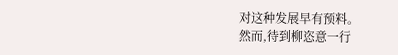对这种发展早有预料。
然而,待到柳恣意一行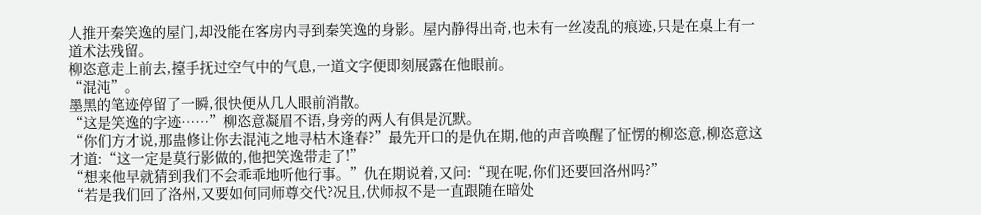人推开秦笑逸的屋门,却没能在客房内寻到秦笑逸的身影。屋内静得出奇,也未有一丝凌乱的痕迹,只是在桌上有一道术法残留。
柳恣意走上前去,擡手抚过空气中的气息,一道文字便即刻展露在他眼前。
“混沌”。
墨黑的笔迹停留了一瞬,很快便从几人眼前消散。
“这是笑逸的字迹……”柳恣意凝眉不语,身旁的两人有俱是沉默。
“你们方才说,那蛊修让你去混沌之地寻枯木逢春?”最先开口的是仇在期,他的声音唤醒了怔愣的柳恣意,柳恣意这才道:“这一定是莫行影做的,他把笑逸带走了!”
“想来他早就猜到我们不会乖乖地听他行事。”仇在期说着,又问:“现在呢,你们还要回洛州吗?”
“若是我们回了洛州,又要如何同师尊交代?况且,伏师叔不是一直跟随在暗处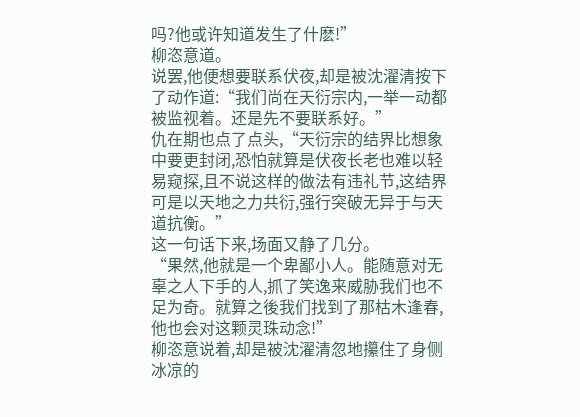吗?他或许知道发生了什麽!”
柳恣意道。
说罢,他便想要联系伏夜,却是被沈濯清按下了动作道:“我们尚在天衍宗内,一举一动都被监视着。还是先不要联系好。”
仇在期也点了点头,“天衍宗的结界比想象中要更封闭,恐怕就算是伏夜长老也难以轻易窥探,且不说这样的做法有违礼节,这结界可是以天地之力共衍,强行突破无异于与天道抗衡。”
这一句话下来,场面又静了几分。
“果然,他就是一个卑鄙小人。能随意对无辜之人下手的人,抓了笑逸来威胁我们也不足为奇。就算之後我们找到了那枯木逢春,他也会对这颗灵珠动念!”
柳恣意说着,却是被沈濯清忽地攥住了身侧冰凉的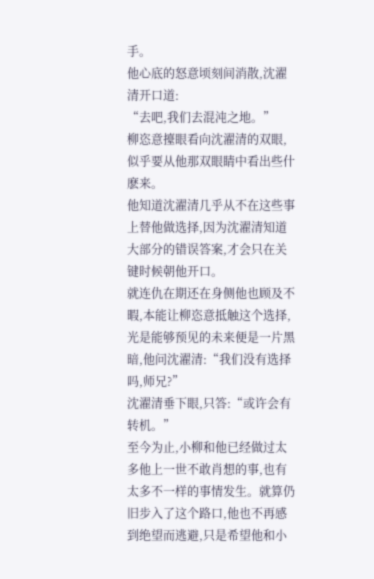手。
他心底的怒意顷刻间消散,沈濯清开口道:
“去吧,我们去混沌之地。”
柳恣意擡眼看向沈濯清的双眼,似乎要从他那双眼睛中看出些什麽来。
他知道沈濯清几乎从不在这些事上替他做选择,因为沈濯清知道大部分的错误答案,才会只在关键时候朝他开口。
就连仇在期还在身侧他也顾及不暇,本能让柳恣意抵触这个选择,光是能够预见的未来便是一片黑暗,他问沈濯清:“我们没有选择吗,师兄?”
沈濯清垂下眼,只答:“或许会有转机。”
至今为止,小柳和他已经做过太多他上一世不敢肖想的事,也有太多不一样的事情发生。就算仍旧步入了这个路口,他也不再感到绝望而逃避,只是希望他和小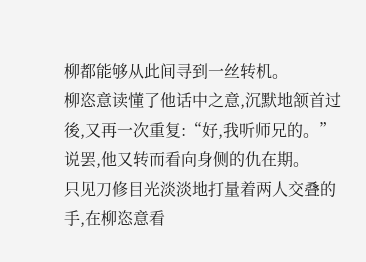柳都能够从此间寻到一丝转机。
柳恣意读懂了他话中之意,沉默地颔首过後,又再一次重复:“好,我听师兄的。”
说罢,他又转而看向身侧的仇在期。
只见刀修目光淡淡地打量着两人交叠的手,在柳恣意看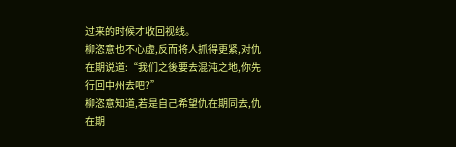过来的时候才收回视线。
柳恣意也不心虚,反而将人抓得更紧,对仇在期说道:“我们之後要去混沌之地,你先行回中州去吧?”
柳恣意知道,若是自己希望仇在期同去,仇在期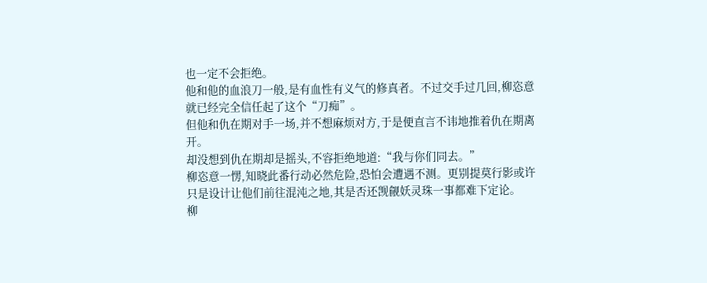也一定不会拒绝。
他和他的血浪刀一般,是有血性有义气的修真者。不过交手过几回,柳恣意就已经完全信任起了这个“刀痴”。
但他和仇在期对手一场,并不想麻烦对方,于是便直言不讳地推着仇在期离开。
却没想到仇在期却是摇头,不容拒绝地道:“我与你们同去。”
柳恣意一愣,知晓此番行动必然危险,恐怕会遭遇不测。更别提莫行影或许只是设计让他们前往混沌之地,其是否还觊觎妖灵珠一事都难下定论。
柳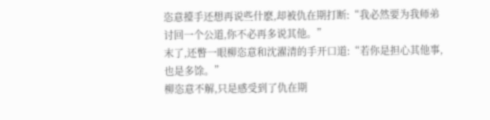恣意擡手还想再说些什麽,却被仇在期打断:“我必然要为我师弟讨回一个公道,你不必再多说其他。”
末了,还瞥一眼柳恣意和沈濯清的手开口道:“若你是担心其他事,也是多馀。”
柳恣意不解,只是感受到了仇在期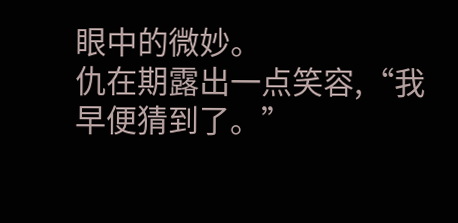眼中的微妙。
仇在期露出一点笑容,“我早便猜到了。”